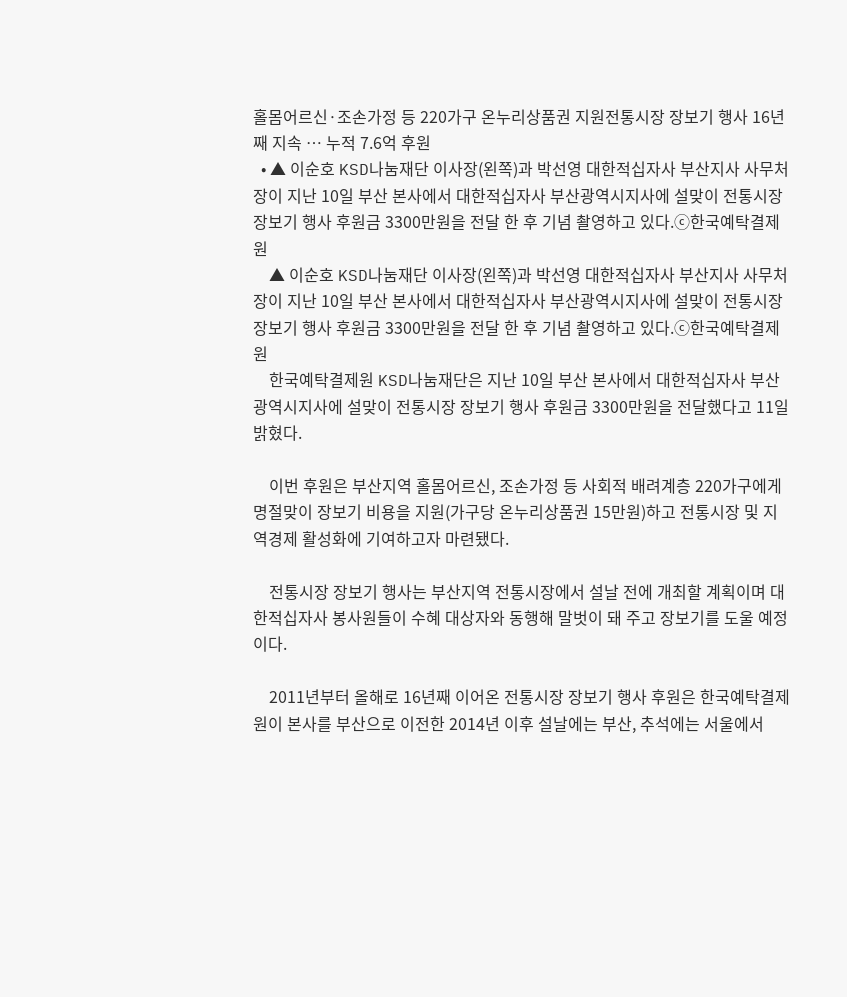홀몸어르신·조손가정 등 220가구 온누리상품권 지원전통시장 장보기 행사 16년째 지속 … 누적 7.6억 후원
  • ▲ 이순호 KSD나눔재단 이사장(왼쪽)과 박선영 대한적십자사 부산지사 사무처장이 지난 10일 부산 본사에서 대한적십자사 부산광역시지사에 설맞이 전통시장 장보기 행사 후원금 3300만원을 전달 한 후 기념 촬영하고 있다.ⓒ한국예탁결제원
    ▲ 이순호 KSD나눔재단 이사장(왼쪽)과 박선영 대한적십자사 부산지사 사무처장이 지난 10일 부산 본사에서 대한적십자사 부산광역시지사에 설맞이 전통시장 장보기 행사 후원금 3300만원을 전달 한 후 기념 촬영하고 있다.ⓒ한국예탁결제원
    한국예탁결제원 KSD나눔재단은 지난 10일 부산 본사에서 대한적십자사 부산광역시지사에 설맞이 전통시장 장보기 행사 후원금 3300만원을 전달했다고 11일 밝혔다.

    이번 후원은 부산지역 홀몸어르신, 조손가정 등 사회적 배려계층 220가구에게 명절맞이 장보기 비용을 지원(가구당 온누리상품권 15만원)하고 전통시장 및 지역경제 활성화에 기여하고자 마련됐다.

    전통시장 장보기 행사는 부산지역 전통시장에서 설날 전에 개최할 계획이며 대한적십자사 봉사원들이 수혜 대상자와 동행해 말벗이 돼 주고 장보기를 도울 예정이다.

    2011년부터 올해로 16년째 이어온 전통시장 장보기 행사 후원은 한국예탁결제원이 본사를 부산으로 이전한 2014년 이후 설날에는 부산, 추석에는 서울에서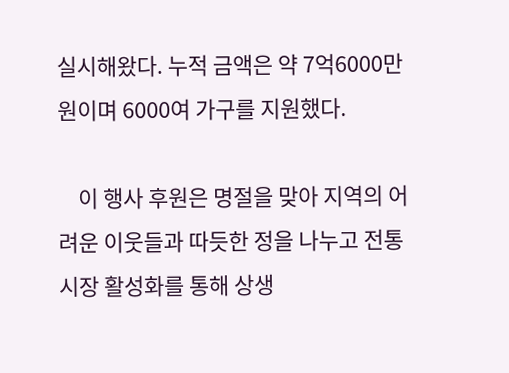실시해왔다. 누적 금액은 약 7억6000만원이며 6000여 가구를 지원했다.

    이 행사 후원은 명절을 맞아 지역의 어려운 이웃들과 따듯한 정을 나누고 전통시장 활성화를 통해 상생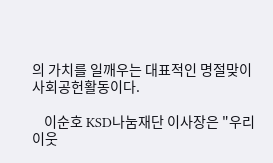의 가치를 일깨우는 대표적인 명절맞이 사회공헌활동이다.

    이순호 KSD나눔재단 이사장은 "우리 이웃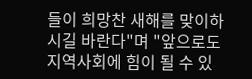들이 희망찬 새해를 맞이하시길 바란다"며 "앞으로도 지역사회에 힘이 될 수 있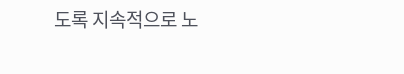도록 지속적으로 노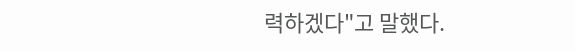력하겠다"고 말했다.